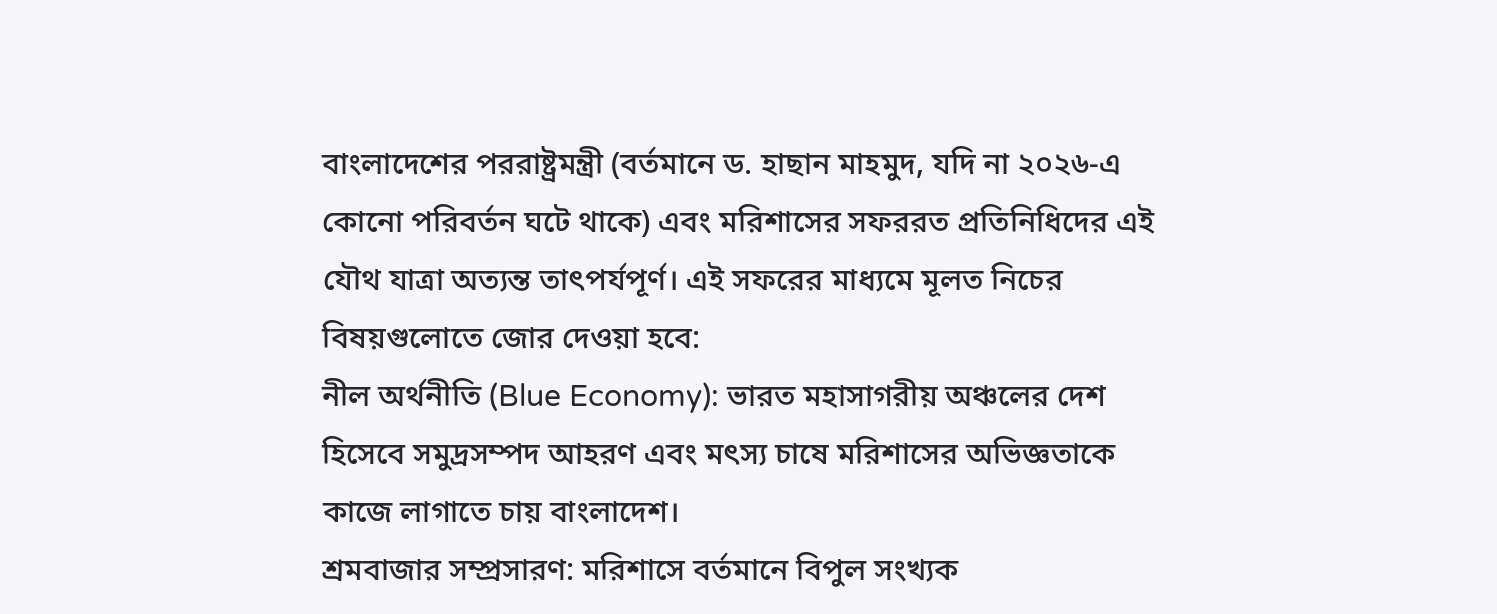বাংলাদেশের পররাষ্ট্রমন্ত্রী (বর্তমানে ড. হাছান মাহমুদ, যদি না ২০২৬-এ কোনো পরিবর্তন ঘটে থাকে) এবং মরিশাসের সফররত প্রতিনিধিদের এই যৌথ যাত্রা অত্যন্ত তাৎপর্যপূর্ণ। এই সফরের মাধ্যমে মূলত নিচের বিষয়গুলোতে জোর দেওয়া হবে:
নীল অর্থনীতি (Blue Economy): ভারত মহাসাগরীয় অঞ্চলের দেশ হিসেবে সমুদ্রসম্পদ আহরণ এবং মৎস্য চাষে মরিশাসের অভিজ্ঞতাকে কাজে লাগাতে চায় বাংলাদেশ।
শ্রমবাজার সম্প্রসারণ: মরিশাসে বর্তমানে বিপুল সংখ্যক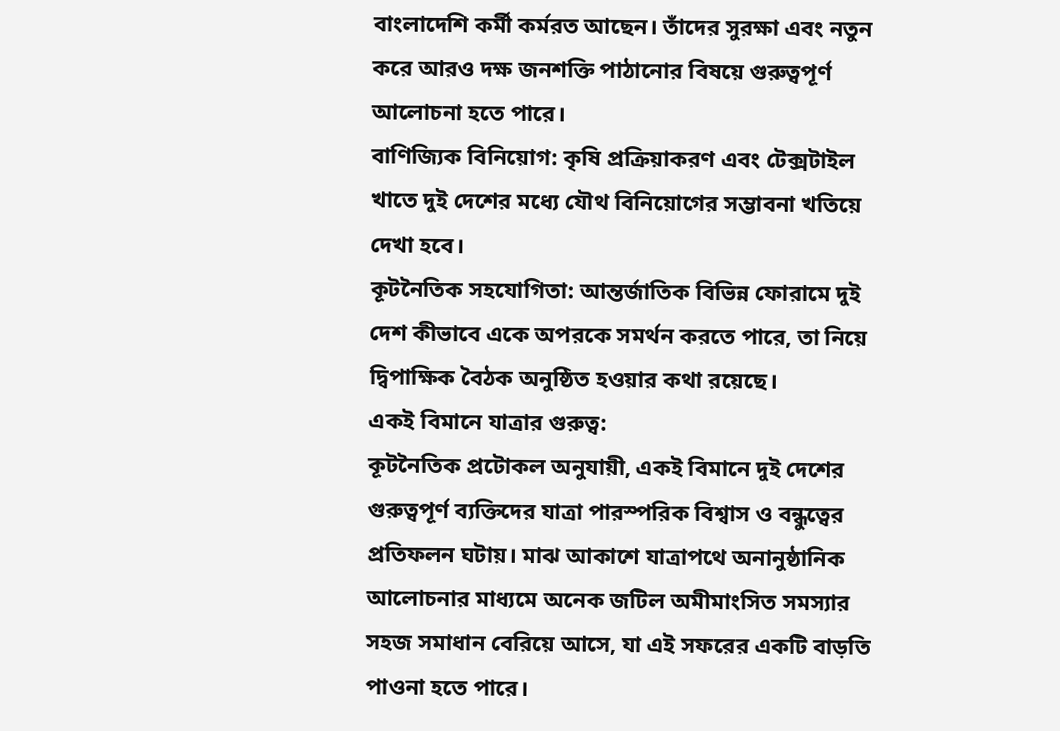বাংলাদেশি কর্মী কর্মরত আছেন। তাঁদের সুরক্ষা এবং নতুন করে আরও দক্ষ জনশক্তি পাঠানোর বিষয়ে গুরুত্বপূর্ণ আলোচনা হতে পারে।
বাণিজ্যিক বিনিয়োগ: কৃষি প্রক্রিয়াকরণ এবং টেক্সটাইল খাতে দুই দেশের মধ্যে যৌথ বিনিয়োগের সম্ভাবনা খতিয়ে দেখা হবে।
কূটনৈতিক সহযোগিতা: আন্তর্জাতিক বিভিন্ন ফোরামে দুই দেশ কীভাবে একে অপরকে সমর্থন করতে পারে, তা নিয়ে দ্বিপাক্ষিক বৈঠক অনুষ্ঠিত হওয়ার কথা রয়েছে।
একই বিমানে যাত্রার গুরুত্ব:
কূটনৈতিক প্রটোকল অনুযায়ী, একই বিমানে দুই দেশের গুরুত্বপূর্ণ ব্যক্তিদের যাত্রা পারস্পরিক বিশ্বাস ও বন্ধুত্বের প্রতিফলন ঘটায়। মাঝ আকাশে যাত্রাপথে অনানুষ্ঠানিক আলোচনার মাধ্যমে অনেক জটিল অমীমাংসিত সমস্যার সহজ সমাধান বেরিয়ে আসে, যা এই সফরের একটি বাড়তি পাওনা হতে পারে।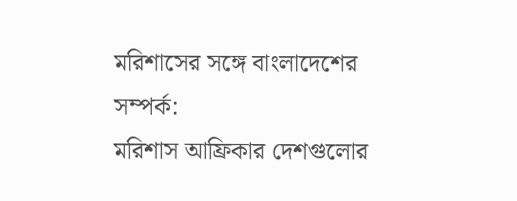মরিশাসের সঙ্গে বাংলাদেশের সম্পর্ক:
মরিশাস আফ্রিকার দেশগুলোর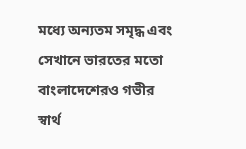মধ্যে অন্যতম সমৃদ্ধ এবং সেখানে ভারতের মতো বাংলাদেশেরও গভীর স্বার্থ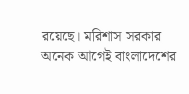রয়েছে। মরিশাস সরকার অনেক আগেই বাংলাদেশের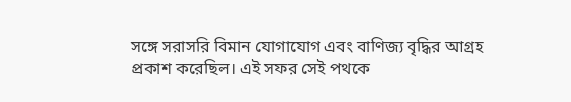সঙ্গে সরাসরি বিমান যোগাযোগ এবং বাণিজ্য বৃদ্ধির আগ্রহ প্রকাশ করেছিল। এই সফর সেই পথকে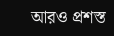আরও প্রশস্ত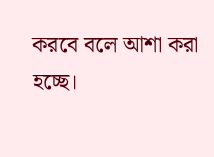করবে বলে আশা করা হচ্ছে।